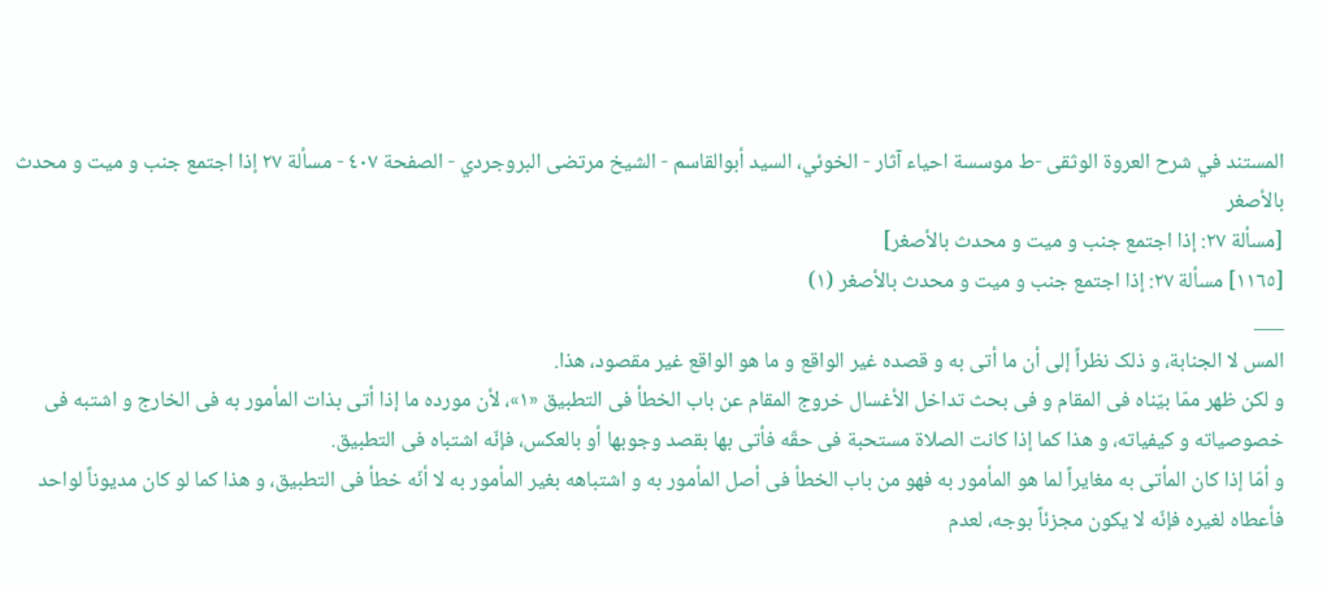المستند في شرح العروة الوثقى -ط موسسة احياء آثار - الخوئي، السيد أبوالقاسم - الشيخ مرتضى البروجردي - الصفحة ٤٠٧ - مسألة ٢٧ إذا اجتمع جنب و میت و محدث بالأصغر
[مسألة ٢٧: إذا اجتمع جنب و میت و محدث بالأصغر]
[١١٦٥] مسألة ٢٧: إذا اجتمع جنب و میت و محدث بالأصغر (١)
___
المس لا الجنابة، و ذلک نظراً إلی أن ما أتی به و قصده غیر الواقع و ما هو الواقع غیر مقصود، هذا.
و لکن ظهر ممّا بیّناه فی المقام و فی بحث تداخل الأغسال خروج المقام عن باب الخطأ فی التطبیق «١»، لأن مورده ما إذا أتی بذات المأمور به فی الخارج و اشتبه فی خصوصیاته و کیفیاته، و هذا کما إذا کانت الصلاة مستحبة فی حقّه فأتی بها بقصد وجوبها أو بالعکس، فإنّه اشتباه فی التطبیق.
و أمّا إذا کان المأتی به مغایراً لما هو المأمور به فهو من باب الخطأ فی أصل المأمور به و اشتباهه بغیر المأمور به لا أنّه خطأ فی التطبیق، و هذا کما لو کان مدیوناً لواحد فأعطاه لغیره فإنّه لا یکون مجزئاً بوجه، لعدم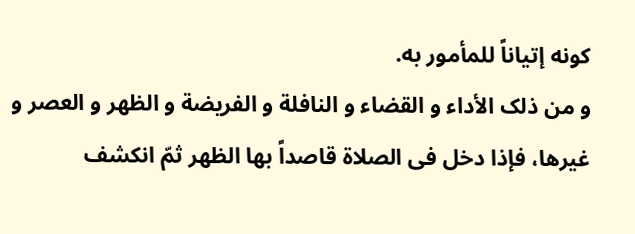کونه إتیاناً للمأمور به.
و من ذلک الأداء و القضاء و النافلة و الفریضة و الظهر و العصر و غیرها، فإذا دخل فی الصلاة قاصداً بها الظهر ثمّ انکشف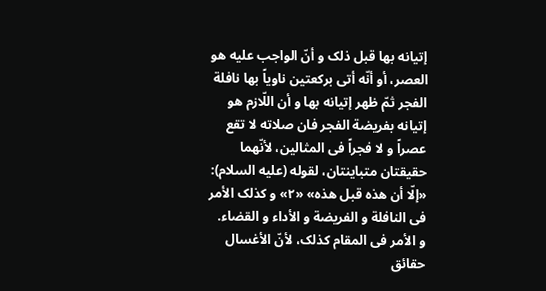إتیانه بها قبل ذلک و أنّ الواجب علیه هو العصر، أو أنّه أتی برکعتین ناویاً بها نافلة الفجر ثمّ ظهر إتیانه بها و أن اللّازم هو إتیانه بفریضة الفجر فان صلاته لا تقع عصراً و لا فجراً فی المثالین، لأنّهما حقیقتان متباینتان، لقوله (علیه السلام): «إلّا أن هذه قبل هذه» «٢» و کذلک الأمر فی النافلة و الفریضة و الأداء و القضاء.
و الأمر فی المقام کذلک، لأنّ الأغسال حقائق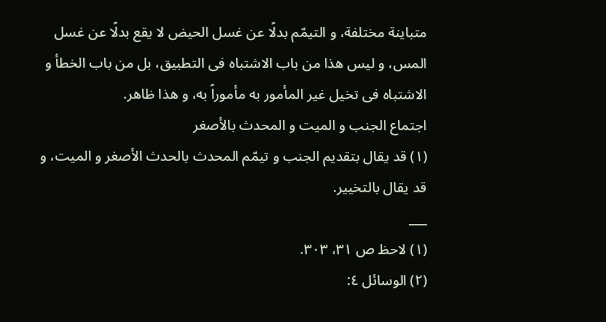متباینة مختلفة، و التیمّم بدلًا عن غسل الحیض لا یقع بدلًا عن غسل المس، و لیس هذا من باب الاشتباه فی التطبیق، بل من باب الخطأ و الاشتباه فی تخیل غیر المأمور به مأموراً به، و هذا ظاهر.
اجتماع الجنب و المیت و المحدث بالأصغر
(١) قد یقال بتقدیم الجنب و تیمّم المحدث بالحدث الأصغر و المیت، و قد یقال بالتخییر.
___
(١) لاحظ ص ٣١، ٣٠٣.
(٢) الوسائل ٤: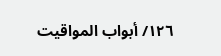١٢٦/ أبواب المواقیت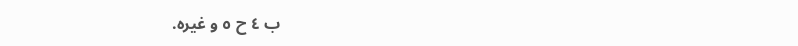ب ٤ ح ٥ و غیره.